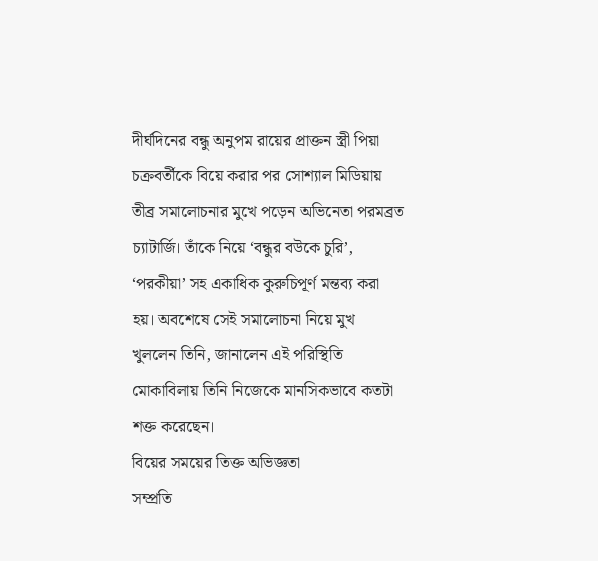দীর্ঘদিনের বন্ধু অনুপম রায়ের প্রাক্তন স্ত্রী পিয়া চক্রবর্তীকে বিয়ে করার পর সোশ্যাল মিডিয়ায় তীব্র সমালোচনার মুখে পড়েন অভিনেতা পরমব্রত চ্যাটার্জি। তাঁকে নিয়ে ‘বন্ধুর বউকে চুরি’, ‘পরকীয়া’ সহ একাধিক কুরুচিপূর্ণ মন্তব্য করা হয়। অবশেষে সেই সমালোচনা নিয়ে মুখ খুললেন তিনি, জানালেন এই পরিস্থিতি মোকাবিলায় তিনি নিজেকে মানসিকভাবে কতটা শক্ত করেছেন।
বিয়ের সময়ের তিক্ত অভিজ্ঞতা
সম্প্রতি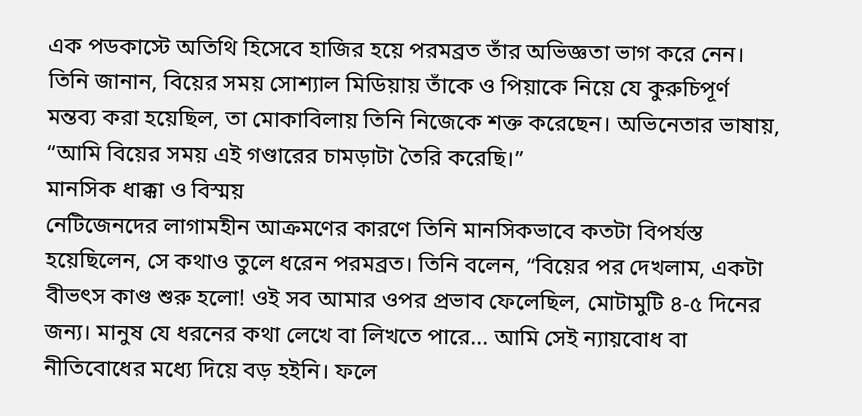এক পডকাস্টে অতিথি হিসেবে হাজির হয়ে পরমব্রত তাঁর অভিজ্ঞতা ভাগ করে নেন। তিনি জানান, বিয়ের সময় সোশ্যাল মিডিয়ায় তাঁকে ও পিয়াকে নিয়ে যে কুরুচিপূর্ণ মন্তব্য করা হয়েছিল, তা মোকাবিলায় তিনি নিজেকে শক্ত করেছেন। অভিনেতার ভাষায়, “আমি বিয়ের সময় এই গণ্ডারের চামড়াটা তৈরি করেছি।”
মানসিক ধাক্কা ও বিস্ময়
নেটিজেনদের লাগামহীন আক্রমণের কারণে তিনি মানসিকভাবে কতটা বিপর্যস্ত হয়েছিলেন, সে কথাও তুলে ধরেন পরমব্রত। তিনি বলেন, “বিয়ের পর দেখলাম, একটা বীভৎস কাণ্ড শুরু হলো! ওই সব আমার ওপর প্রভাব ফেলেছিল, মোটামুটি ৪-৫ দিনের জন্য। মানুষ যে ধরনের কথা লেখে বা লিখতে পারে... আমি সেই ন্যায়বোধ বা নীতিবোধের মধ্যে দিয়ে বড় হইনি। ফলে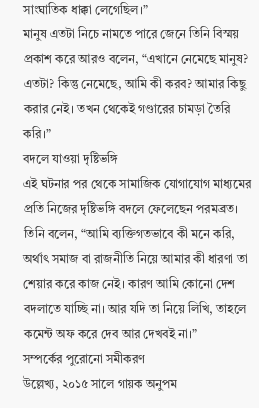সাংঘাতিক ধাক্কা লেগেছিল।”
মানুষ এতটা নিচে নামতে পারে জেনে তিনি বিস্ময় প্রকাশ করে আরও বলেন, “এখানে নেমেছে মানুষ? এতটা? কিন্তু নেমেছে, আমি কী করব? আমার কিছু করার নেই। তখন থেকেই গণ্ডারের চামড়া তৈরি করি।”
বদলে যাওয়া দৃষ্টিভঙ্গি
এই ঘটনার পর থেকে সামাজিক যোগাযোগ মাধ্যমের প্রতি নিজের দৃষ্টিভঙ্গি বদলে ফেলেছেন পরমব্রত। তিনি বলেন, “আমি ব্যক্তিগতভাবে কী মনে করি, অর্থাৎ সমাজ বা রাজনীতি নিয়ে আমার কী ধারণা তা শেয়ার করে কাজ নেই। কারণ আমি কোনো দেশ বদলাতে যাচ্ছি না। আর যদি তা নিয়ে লিখি, তাহলে কমেন্ট অফ করে দেব আর দেখবই না।”
সম্পর্কের পুরোনো সমীকরণ
উল্লেখ্য, ২০১৫ সালে গায়ক অনুপম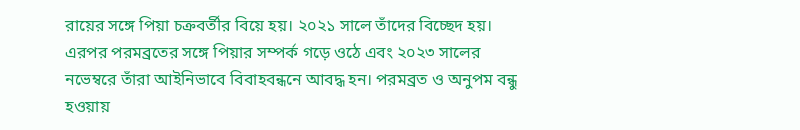রায়ের সঙ্গে পিয়া চক্রবর্তীর বিয়ে হয়। ২০২১ সালে তাঁদের বিচ্ছেদ হয়। এরপর পরমব্রতের সঙ্গে পিয়ার সম্পর্ক গড়ে ওঠে এবং ২০২৩ সালের নভেম্বরে তাঁরা আইনিভাবে বিবাহবন্ধনে আবদ্ধ হন। পরমব্রত ও অনুপম বন্ধু হওয়ায়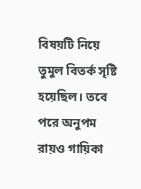বিষয়টি নিয়ে তুমুল বিতর্ক সৃষ্টি হয়েছিল। তবে পরে অনুপম রায়ও গায়িকা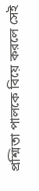প্রশ্মিতা পালকে বিয়ে করলে সেই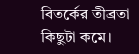বিতর্কের তীব্রতা কিছুটা কমে।